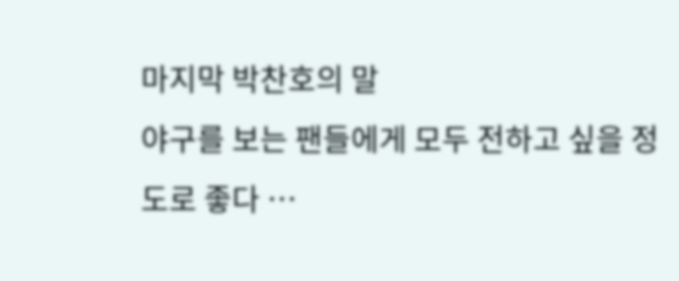마지막 박찬호의 말
야구를 보는 팬들에게 모두 전하고 싶을 정도로 좋다 …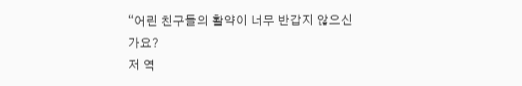“어린 친구들의 활약이 너무 반갑지 않으신가요?
저 역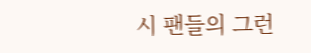시 팬들의 그런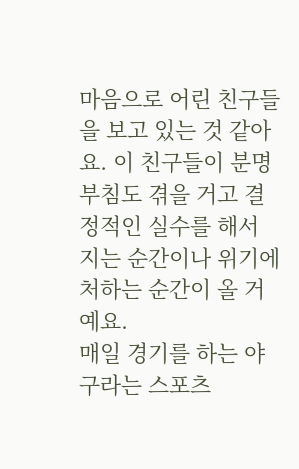마음으로 어린 친구들을 보고 있는 것 같아요. 이 친구들이 분명 부침도 겪을 거고 결정적인 실수를 해서 지는 순간이나 위기에 처하는 순간이 올 거예요.
매일 경기를 하는 야구라는 스포츠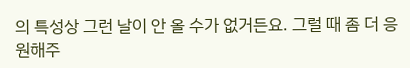의 특성상 그런 날이 안 올 수가 없거든요. 그럴 때 좀 더 응원해주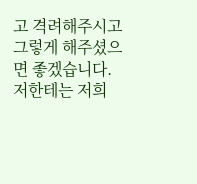고 격려해주시고 그렇게 해주셨으면 좋겠습니다.
저한테는 저희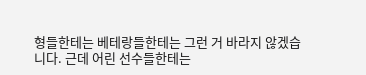형들한테는 베테랑들한테는 그런 거 바라지 않겠습니다. 근데 어린 선수들한테는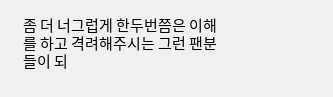좀 더 너그럽게 한두번쯤은 이해를 하고 격려해주시는 그런 팬분들이 되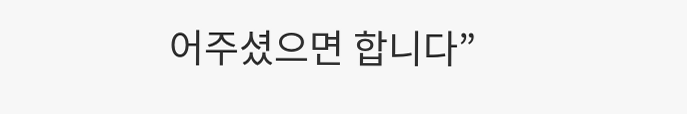어주셨으면 합니다”